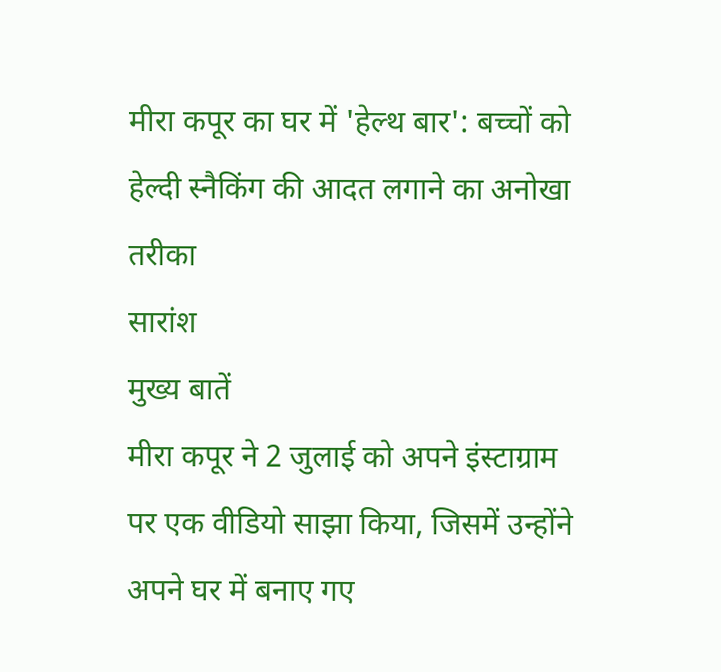मीरा कपूर का घर में 'हेल्थ बार': बच्चों को हेल्दी स्नैकिंग की आदत लगाने का अनोखा तरीका
सारांश
मुख्य बातें
मीरा कपूर ने 2 जुलाई को अपने इंस्टाग्राम पर एक वीडियो साझा किया, जिसमें उन्होंने अपने घर में बनाए गए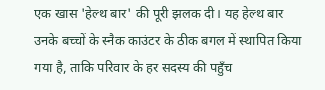एक खास 'हेल्थ बार' की पूरी झलक दी। यह हेल्थ बार उनके बच्चों के स्नैक काउंटर के ठीक बगल में स्थापित किया गया है, ताकि परिवार के हर सदस्य की पहुँच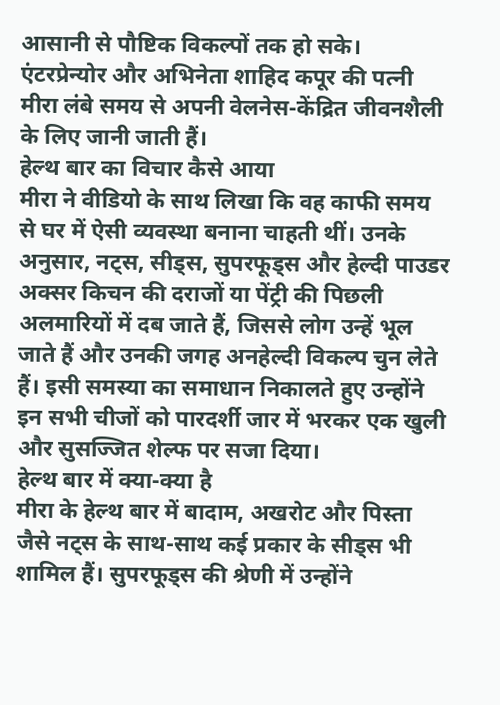आसानी से पौष्टिक विकल्पों तक हो सके। एंटरप्रेन्योर और अभिनेता शाहिद कपूर की पत्नी मीरा लंबे समय से अपनी वेलनेस-केंद्रित जीवनशैली के लिए जानी जाती हैं।
हेल्थ बार का विचार कैसे आया
मीरा ने वीडियो के साथ लिखा कि वह काफी समय से घर में ऐसी व्यवस्था बनाना चाहती थीं। उनके अनुसार, नट्स, सीड्स, सुपरफूड्स और हेल्दी पाउडर अक्सर किचन की दराजों या पेंट्री की पिछली अलमारियों में दब जाते हैं, जिससे लोग उन्हें भूल जाते हैं और उनकी जगह अनहेल्दी विकल्प चुन लेते हैं। इसी समस्या का समाधान निकालते हुए उन्होंने इन सभी चीजों को पारदर्शी जार में भरकर एक खुली और सुसज्जित शेल्फ पर सजा दिया।
हेल्थ बार में क्या-क्या है
मीरा के हेल्थ बार में बादाम, अखरोट और पिस्ता जैसे नट्स के साथ-साथ कई प्रकार के सीड्स भी शामिल हैं। सुपरफूड्स की श्रेणी में उन्होंने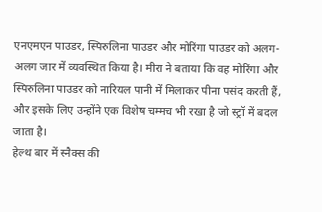एनएमएन पाउडर, स्पिरुलिना पाउडर और मोरिंगा पाउडर को अलग-अलग जार में व्यवस्थित किया है। मीरा ने बताया कि वह मोरिंगा और स्पिरुलिना पाउडर को नारियल पानी में मिलाकर पीना पसंद करती हैं, और इसके लिए उन्होंने एक विशेष चम्मच भी रखा है जो स्ट्रॉ में बदल जाता है।
हेल्थ बार में स्नैक्स की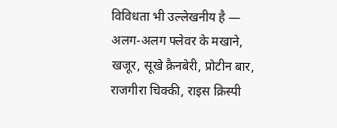विविधता भी उल्लेखनीय है — अलग-अलग फ्लेवर के मखाने, खजूर, सूखे क्रैनबेरी, प्रोटीन बार, राजगीरा चिक्की, राइस क्रिस्पी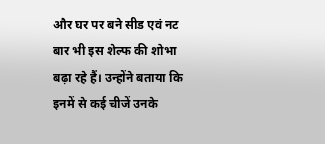और घर पर बने सीड एवं नट बार भी इस शेल्फ की शोभा बढ़ा रहे हैं। उन्होंने बताया कि इनमें से कई चीजें उनके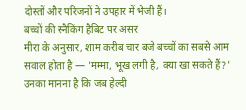दोस्तों और परिजनों ने उपहार में भेजी हैं।
बच्चों की स्नैकिंग हैबिट पर असर
मीरा के अनुसार, शाम करीब चार बजे बच्चों का सबसे आम सवाल होता है — 'मम्मा, भूख लगी है, क्या खा सकते हैं?' उनका मानना है कि जब हेल्दी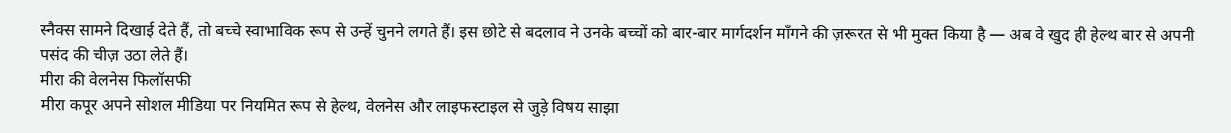स्नैक्स सामने दिखाई देते हैं, तो बच्चे स्वाभाविक रूप से उन्हें चुनने लगते हैं। इस छोटे से बदलाव ने उनके बच्चों को बार-बार मार्गदर्शन माँगने की ज़रूरत से भी मुक्त किया है — अब वे खुद ही हेल्थ बार से अपनी पसंद की चीज़ उठा लेते हैं।
मीरा की वेलनेस फिलॉसफी
मीरा कपूर अपने सोशल मीडिया पर नियमित रूप से हेल्थ, वेलनेस और लाइफस्टाइल से जुड़े विषय साझा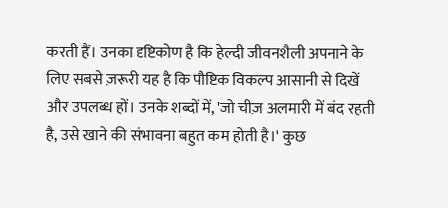करती हैं। उनका दृष्टिकोण है कि हेल्दी जीवनशैली अपनाने के लिए सबसे ज़रूरी यह है कि पौष्टिक विकल्प आसानी से दिखें और उपलब्ध हों। उनके शब्दों में, 'जो चीज़ अलमारी में बंद रहती है, उसे खाने की संभावना बहुत कम होती है।' कुछ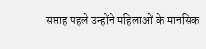सप्ताह पहले उन्होंने महिलाओं के मानसिक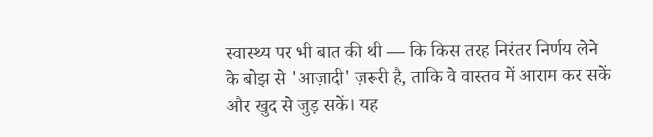स्वास्थ्य पर भी बात की थी — कि किस तरह निरंतर निर्णय लेने के बोझ से 'आज़ादी' ज़रूरी है, ताकि वे वास्तव में आराम कर सकें और खुद से जुड़ सकें। यह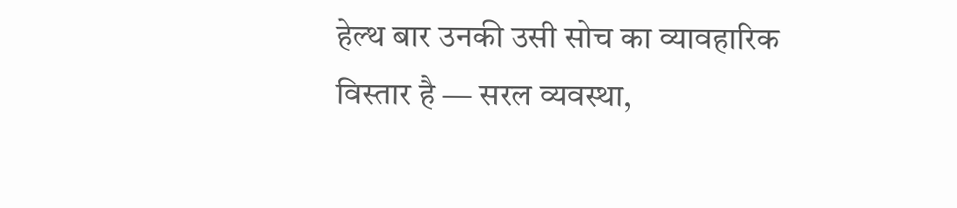हेल्थ बार उनकी उसी सोच का व्यावहारिक विस्तार है — सरल व्यवस्था,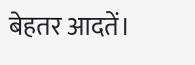बेहतर आदतें।